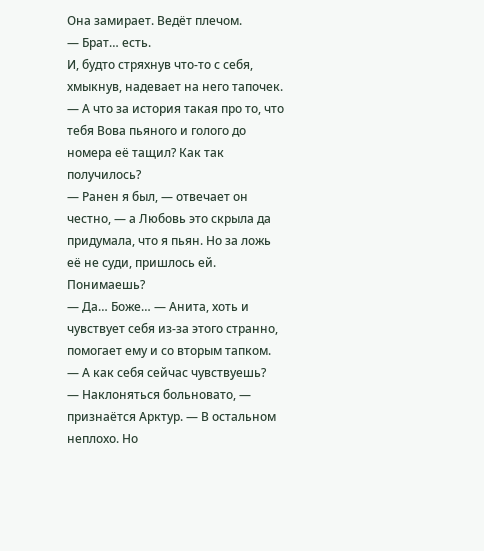Она замирает. Ведёт плечом.
— Брат… есть.
И, будто стряхнув что-то с себя, хмыкнув, надевает на него тапочек.
— А что за история такая про то, что тебя Вова пьяного и голого до номера её тащил? Как так получилось?
— Ранен я был, — отвечает он честно, — а Любовь это скрыла да придумала, что я пьян. Но за ложь её не суди, пришлось ей. Понимаешь?
— Да… Боже… — Анита, хоть и чувствует себя из-за этого странно, помогает ему и со вторым тапком. — А как себя сейчас чувствуешь?
— Наклоняться больновато, — признаётся Арктур. — В остальном неплохо. Но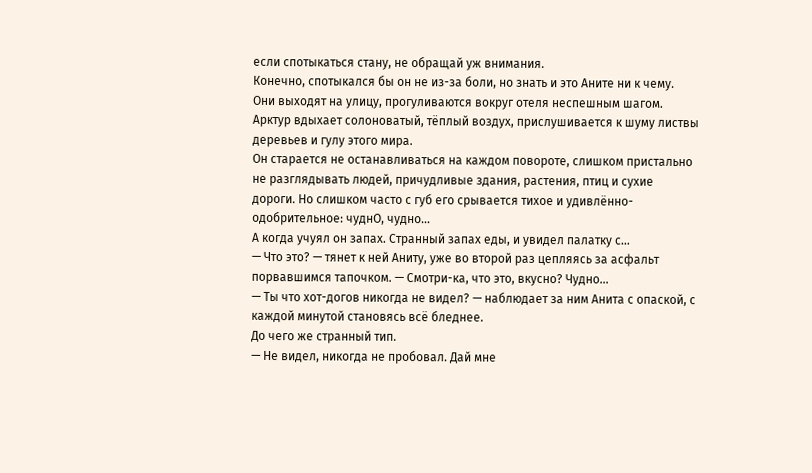если спотыкаться стану, не обращай уж внимания.
Конечно, спотыкался бы он не из-за боли, но знать и это Аните ни к чему.
Они выходят на улицу, прогуливаются вокруг отеля неспешным шагом. Арктур вдыхает солоноватый, тёплый воздух, прислушивается к шуму листвы деревьев и гулу этого мира.
Он старается не останавливаться на каждом повороте, слишком пристально не разглядывать людей, причудливые здания, растения, птиц и сухие дороги. Но слишком часто с губ его срывается тихое и удивлённо-одобрительное: чуднО, чудно…
А когда учуял он запах. Странный запах еды, и увидел палатку с…
— Что это? — тянет к ней Аниту, уже во второй раз цепляясь за асфальт порвавшимся тапочком. — Смотри-ка, что это, вкусно? Чудно…
— Ты что хот-догов никогда не видел? — наблюдает за ним Анита с опаской, с каждой минутой становясь всё бледнее.
До чего же странный тип.
— Не видел, никогда не пробовал. Дай мне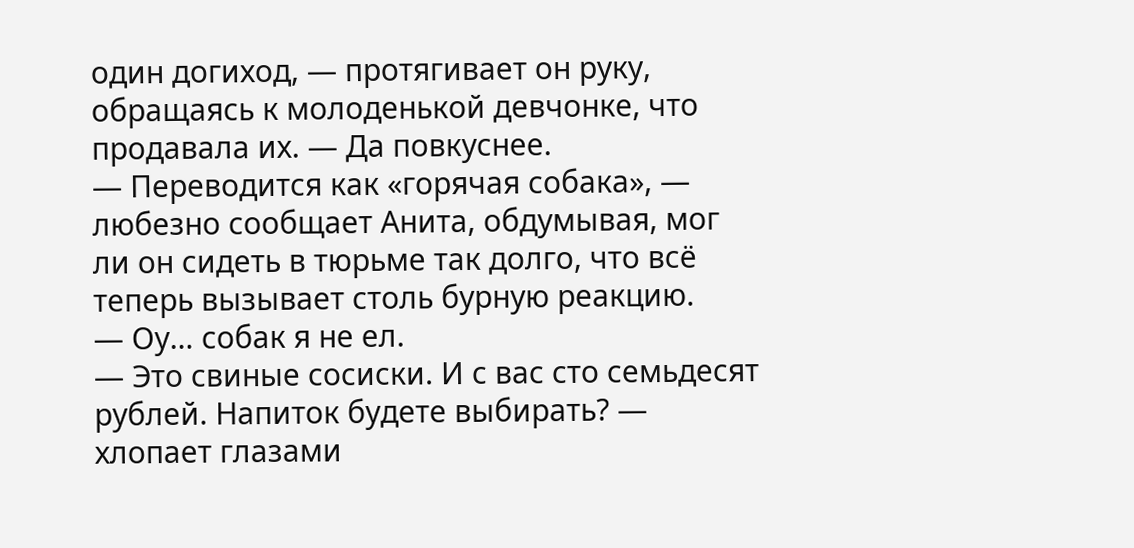один догиход, — протягивает он руку, обращаясь к молоденькой девчонке, что продавала их. — Да повкуснее.
— Переводится как «горячая собака», — любезно сообщает Анита, обдумывая, мог ли он сидеть в тюрьме так долго, что всё теперь вызывает столь бурную реакцию.
— Оу… собак я не ел.
— Это свиные сосиски. И с вас сто семьдесят рублей. Напиток будете выбирать? — хлопает глазами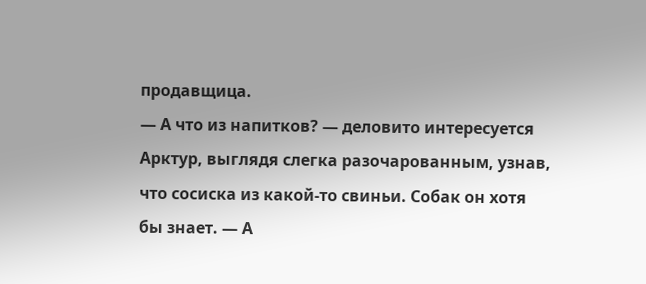продавщица.
— А что из напитков? — деловито интересуется Арктур, выглядя слегка разочарованным, узнав, что сосиска из какой-то свиньи. Собак он хотя бы знает. — А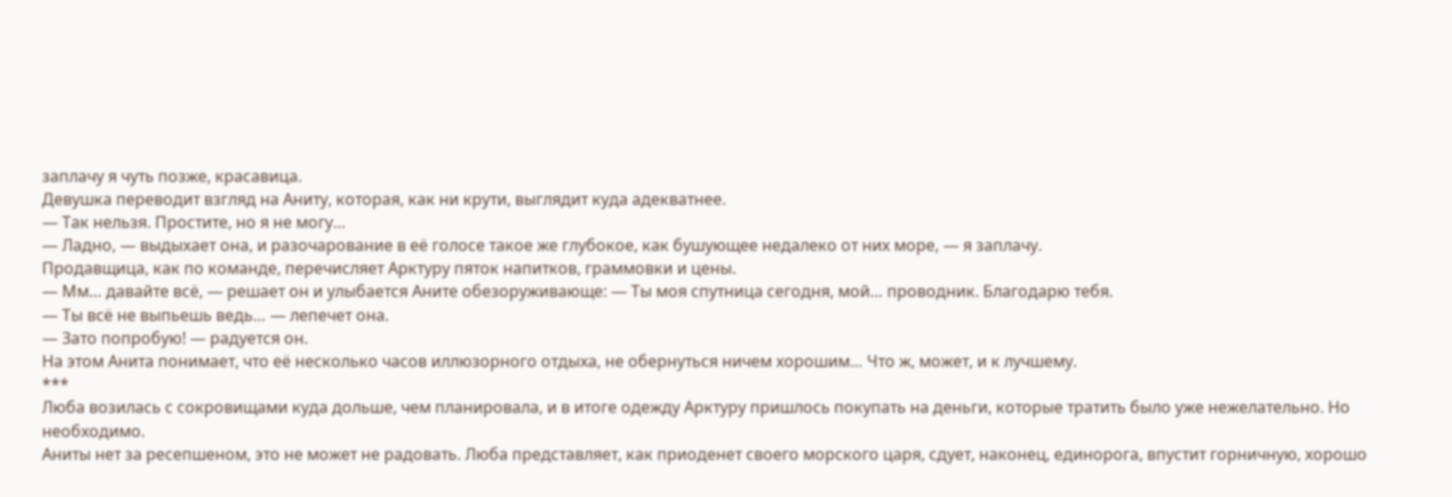заплачу я чуть позже, красавица.
Девушка переводит взгляд на Аниту, которая, как ни крути, выглядит куда адекватнее.
— Так нельзя. Простите, но я не могу…
— Ладно, — выдыхает она, и разочарование в её голосе такое же глубокое, как бушующее недалеко от них море, — я заплачу.
Продавщица, как по команде, перечисляет Арктуру пяток напитков, граммовки и цены.
— Мм… давайте всё, — решает он и улыбается Аните обезоруживающе: — Ты моя спутница сегодня, мой… проводник. Благодарю тебя.
— Ты всё не выпьешь ведь… — лепечет она.
— Зато попробую! — радуется он.
На этом Анита понимает, что её несколько часов иллюзорного отдыха, не обернуться ничем хорошим… Что ж, может, и к лучшему.
***
Люба возилась с сокровищами куда дольше, чем планировала, и в итоге одежду Арктуру пришлось покупать на деньги, которые тратить было уже нежелательно. Но необходимо.
Аниты нет за ресепшеном, это не может не радовать. Люба представляет, как приоденет своего морского царя, сдует, наконец, единорога, впустит горничную, хорошо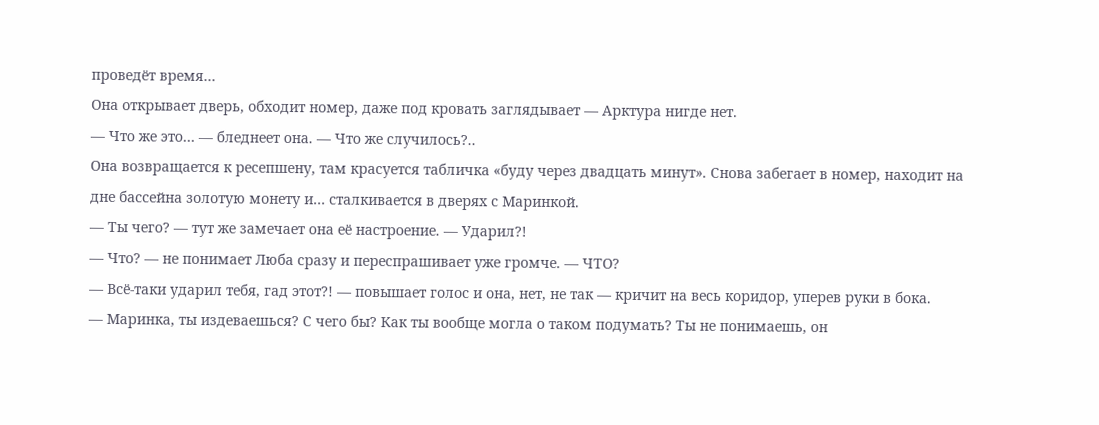проведёт время…
Она открывает дверь, обходит номер, даже под кровать заглядывает — Арктура нигде нет.
— Что же это… — бледнеет она. — Что же случилось?..
Она возвращается к ресепшену, там красуется табличка «буду через двадцать минут». Снова забегает в номер, находит на дне бассейна золотую монету и… сталкивается в дверях с Маринкой.
— Ты чего? — тут же замечает она её настроение. — Ударил?!
— Что? — не понимает Люба сразу и переспрашивает уже громче. — ЧТО?
— Всё-таки ударил тебя, гад этот?! — повышает голос и она, нет, не так — кричит на весь коридор, уперев руки в бока.
— Маринка, ты издеваешься? С чего бы? Как ты вообще могла о таком подумать? Ты не понимаешь, он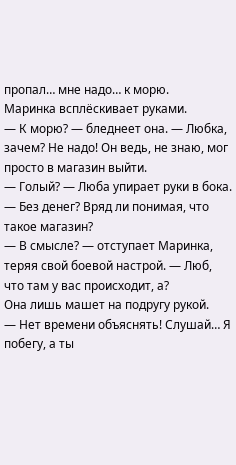пропал… мне надо… к морю.
Маринка всплёскивает руками.
— К морю? — бледнеет она. — Любка, зачем? Не надо! Он ведь, не знаю, мог просто в магазин выйти.
— Голый? — Люба упирает руки в бока. — Без денег? Вряд ли понимая, что такое магазин?
— В смысле? — отступает Маринка, теряя свой боевой настрой. — Люб, что там у вас происходит, а?
Она лишь машет на подругу рукой.
— Нет времени объяснять! Слушай… Я побегу, а ты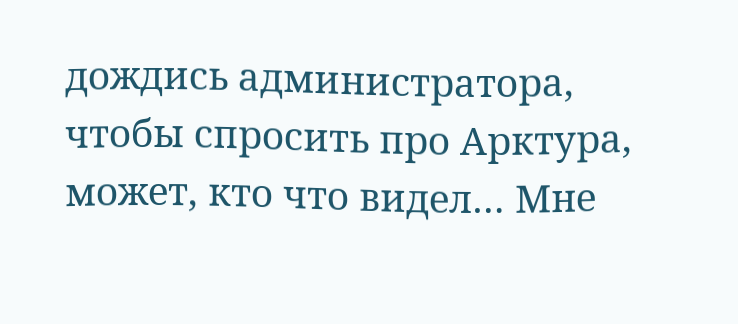дождись администратора, чтобы спросить про Арктура, может, кто что видел… Мне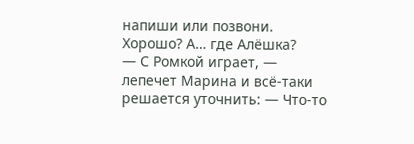напиши или позвони. Хорошо? А… где Алёшка?
— С Ромкой играет, — лепечет Марина и всё-таки решается уточнить: — Что-то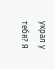украл у тебя? Я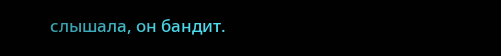слышала, он бандит.